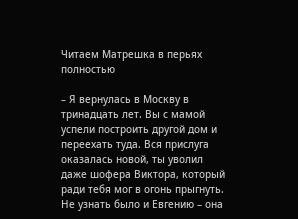Читаем Матрешка в перьях полностью

– Я вернулась в Москву в тринадцать лет. Вы с мамой успели построить другой дом и переехать туда. Вся прислуга оказалась новой, ты уволил даже шофера Виктора, который ради тебя мог в огонь прыгнуть. Не узнать было и Евгению – она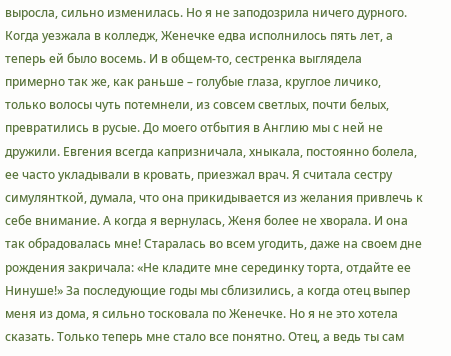выросла, сильно изменилась. Но я не заподозрила ничего дурного. Когда уезжала в колледж, Женечке едва исполнилось пять лет, а теперь ей было восемь. И в общем-то, сестренка выглядела примерно так же, как раньше – голубые глаза, круглое личико, только волосы чуть потемнели, из совсем светлых, почти белых, превратились в русые. До моего отбытия в Англию мы с ней не дружили. Евгения всегда капризничала, хныкала, постоянно болела, ее часто укладывали в кровать, приезжал врач. Я считала сестру симулянткой, думала, что она прикидывается из желания привлечь к себе внимание. А когда я вернулась, Женя более не хворала. И она так обрадовалась мне! Старалась во всем угодить, даже на своем дне рождения закричала: «Не кладите мне серединку торта, отдайте ее Нинуше!» За последующие годы мы сблизились, а когда отец выпер меня из дома, я сильно тосковала по Женечке. Но я не это хотела сказать. Только теперь мне стало все понятно. Отец, а ведь ты сам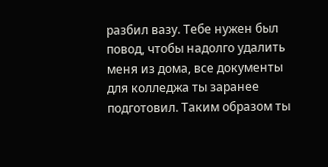разбил вазу. Тебе нужен был повод, чтобы надолго удалить меня из дома, все документы для колледжа ты заранее подготовил. Таким образом ты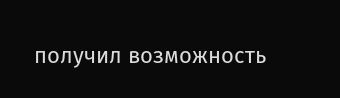получил возможность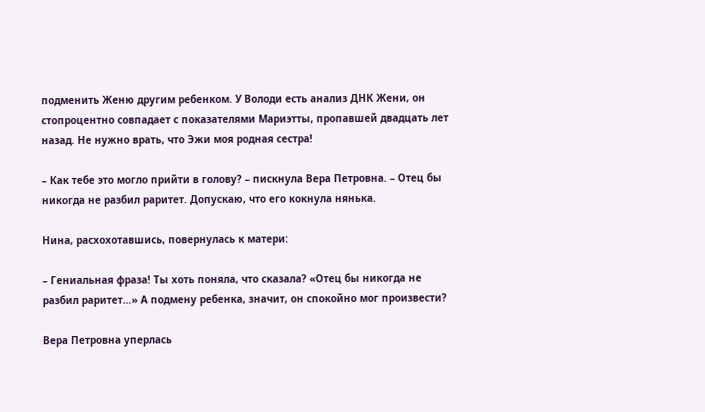подменить Женю другим ребенком. У Володи есть анализ ДНК Жени, он стопроцентно совпадает с показателями Мариэтты, пропавшей двадцать лет назад. Не нужно врать, что Эжи моя родная сестра!

– Как тебе это могло прийти в голову? – пискнула Вера Петровна. – Отец бы никогда не разбил раритет. Допускаю, что его кокнула нянька.

Нина, расхохотавшись, повернулась к матери:

– Гениальная фраза! Ты хоть поняла, что сказала? «Отец бы никогда не разбил раритет…» А подмену ребенка, значит, он спокойно мог произвести?

Вера Петровна уперлась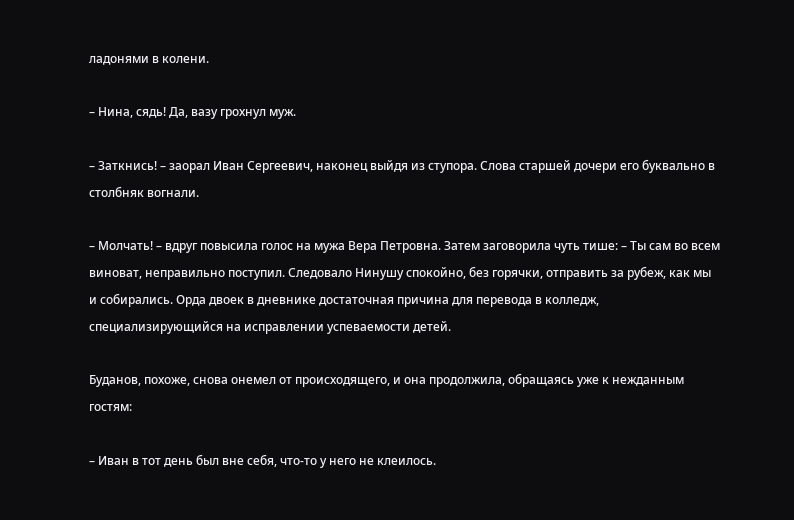ладонями в колени.

– Нина, сядь! Да, вазу грохнул муж.

– Заткнись! – заорал Иван Сергеевич, наконец выйдя из ступора. Слова старшей дочери его буквально в столбняк вогнали.

– Молчать! – вдруг повысила голос на мужа Вера Петровна. Затем заговорила чуть тише: – Ты сам во всем виноват, неправильно поступил. Следовало Нинушу спокойно, без горячки, отправить за рубеж, как мы и собирались. Орда двоек в дневнике достаточная причина для перевода в колледж, специализирующийся на исправлении успеваемости детей.

Буданов, похоже, снова онемел от происходящего, и она продолжила, обращаясь уже к нежданным гостям:

– Иван в тот день был вне себя, что-то у него не клеилось.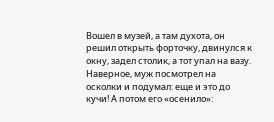Вошел в музей, а там духота, он решил открыть форточку, двинулся к окну, задел столик, а тот упал на вазу. Наверное, муж посмотрел на осколки и подумал: еще и это до кучи! А потом его «осенило»: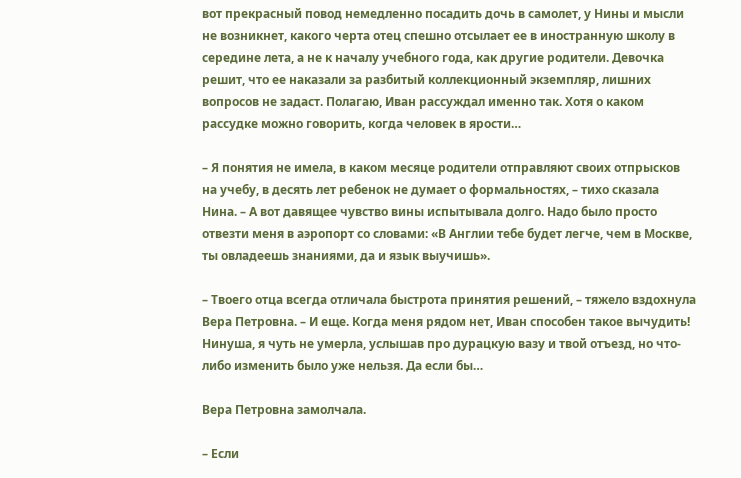вот прекрасный повод немедленно посадить дочь в самолет, у Нины и мысли не возникнет, какого черта отец спешно отсылает ее в иностранную школу в середине лета, а не к началу учебного года, как другие родители. Девочка решит, что ее наказали за разбитый коллекционный экземпляр, лишних вопросов не задаст. Полагаю, Иван рассуждал именно так. Хотя о каком рассудке можно говорить, когда человек в ярости…

– Я понятия не имела, в каком месяце родители отправляют своих отпрысков на учебу, в десять лет ребенок не думает о формальностях, – тихо сказала Нина. – А вот давящее чувство вины испытывала долго. Надо было просто отвезти меня в аэропорт со словами: «В Англии тебе будет легче, чем в Москве, ты овладеешь знаниями, да и язык выучишь».

– Твоего отца всегда отличала быстрота принятия решений, – тяжело вздохнула Вера Петровна. – И еще. Когда меня рядом нет, Иван способен такое вычудить! Нинуша, я чуть не умерла, услышав про дурацкую вазу и твой отъезд, но что-либо изменить было уже нельзя. Да если бы…

Вера Петровна замолчала.

– Если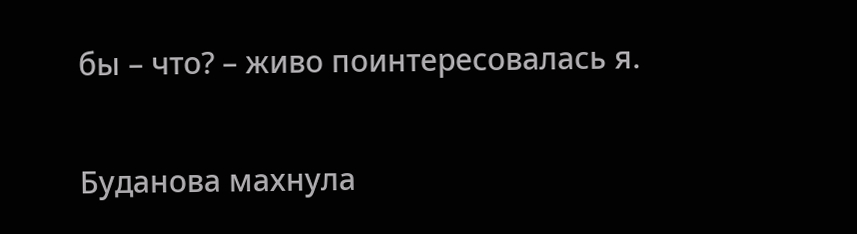бы – что? – живо поинтересовалась я.

Буданова махнула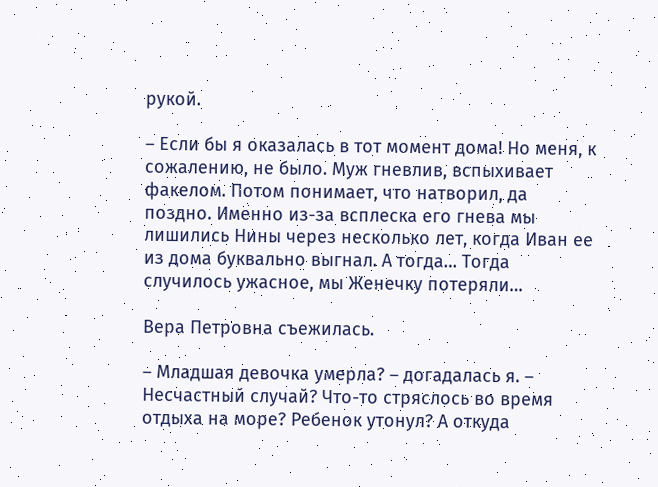рукой.

– Если бы я оказалась в тот момент дома! Но меня, к сожалению, не было. Муж гневлив, вспыхивает факелом. Потом понимает, что натворил, да поздно. Именно из-за всплеска его гнева мы лишились Нины через несколько лет, когда Иван ее из дома буквально выгнал. А тогда… Тогда случилось ужасное, мы Женечку потеряли…

Вера Петровна съежилась.

– Младшая девочка умерла? – догадалась я. – Несчастный случай? Что-то стряслось во время отдыха на море? Ребенок утонул? А откуда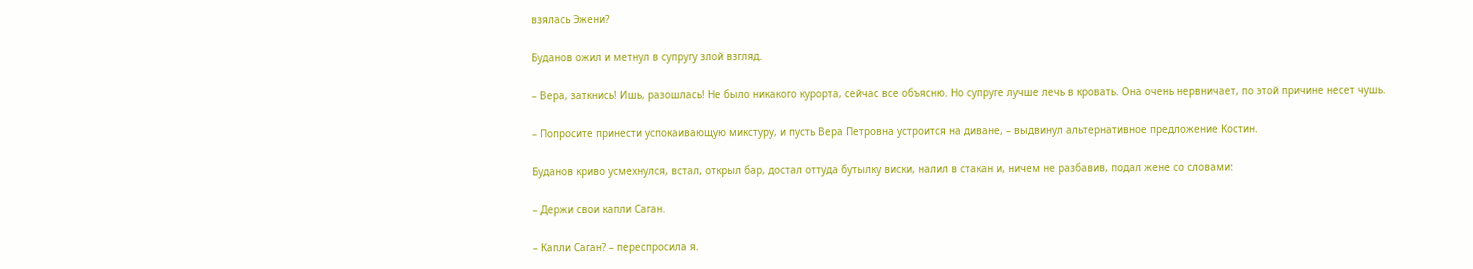взялась Эжени?

Буданов ожил и метнул в супругу злой взгляд.

– Вера, заткнись! Ишь, разошлась! Не было никакого курорта, сейчас все объясню. Но супруге лучше лечь в кровать. Она очень нервничает, по этой причине несет чушь.

– Попросите принести успокаивающую микстуру, и пусть Вера Петровна устроится на диване, – выдвинул альтернативное предложение Костин.

Буданов криво усмехнулся, встал, открыл бар, достал оттуда бутылку виски, налил в стакан и, ничем не разбавив, подал жене со словами:

– Держи свои капли Саган.

– Капли Саган? – переспросила я.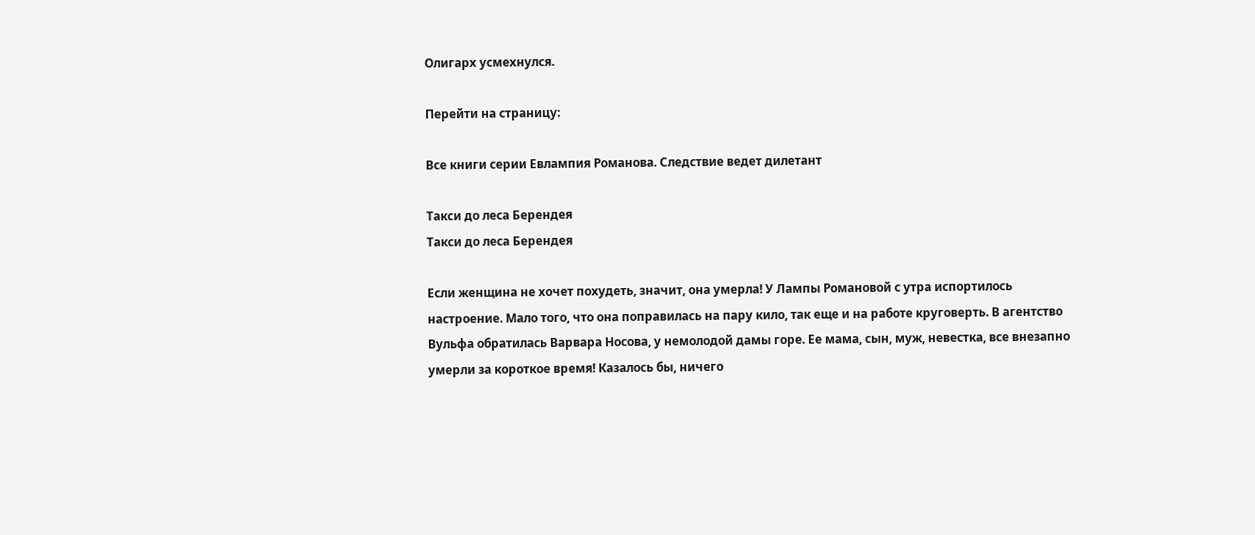Олигарх усмехнулся.

Перейти на страницу:

Все книги серии Евлампия Романова. Следствие ведет дилетант

Такси до леса Берендея
Такси до леса Берендея

Если женщина не хочет похудеть, значит, она умерла! У Лампы Романовой с утра испортилось настроение. Мало того, что она поправилась на пару кило, так еще и на работе круговерть. В агентство Вульфа обратилась Варвара Носова, у немолодой дамы горе. Ее мама, сын, муж, невестка, все внезапно умерли за короткое время! Казалось бы, ничего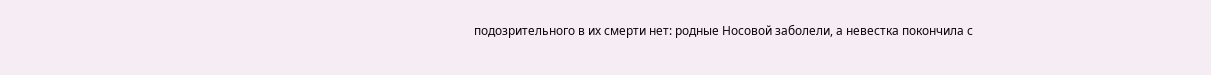подозрительного в их смерти нет: родные Носовой заболели, а невестка покончила с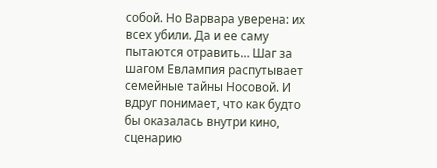собой. Но Варвара уверена: их всех убили. Да и ее саму пытаются отравить… Шаг за шагом Евлампия распутывает семейные тайны Носовой. И вдруг понимает, что как будто бы оказалась внутри кино, сценарию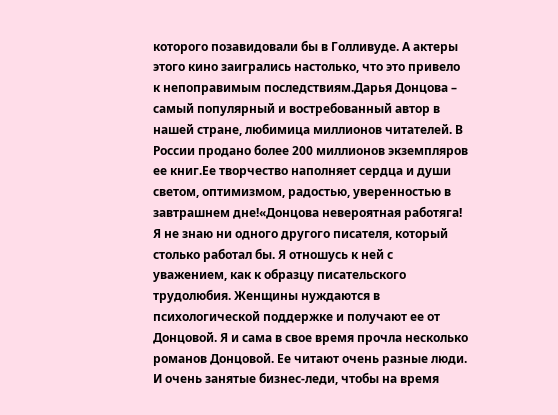которого позавидовали бы в Голливуде. А актеры этого кино заигрались настолько, что это привело к непоправимым последствиям.Дарья Донцова – самый популярный и востребованный автор в нашей стране, любимица миллионов читателей. В России продано более 200 миллионов экземпляров ее книг.Ее творчество наполняет сердца и души светом, оптимизмом, радостью, уверенностью в завтрашнем дне!«Донцова невероятная работяга! Я не знаю ни одного другого писателя, который столько работал бы. Я отношусь к ней с уважением, как к образцу писательского трудолюбия. Женщины нуждаются в психологической поддержке и получают ее от Донцовой. Я и сама в свое время прочла несколько романов Донцовой. Ее читают очень разные люди. И очень занятые бизнес-леди, чтобы на время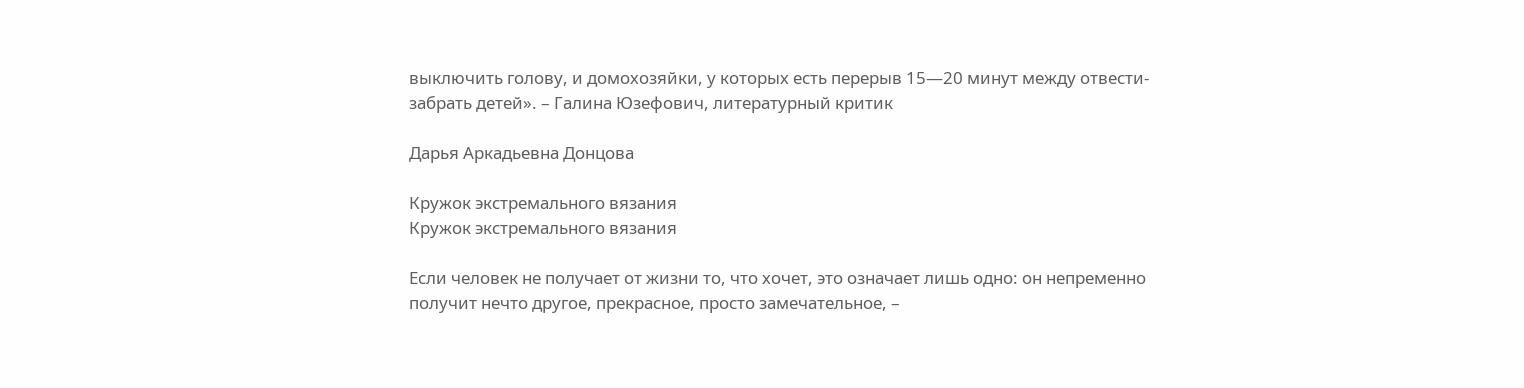выключить голову, и домохозяйки, у которых есть перерыв 15—20 минут между отвести-забрать детей». – Галина Юзефович, литературный критик

Дарья Аркадьевна Донцова

Кружок экстремального вязания
Кружок экстремального вязания

Если человек не получает от жизни то, что хочет, это означает лишь одно: он непременно получит нечто другое, прекрасное, просто замечательное, –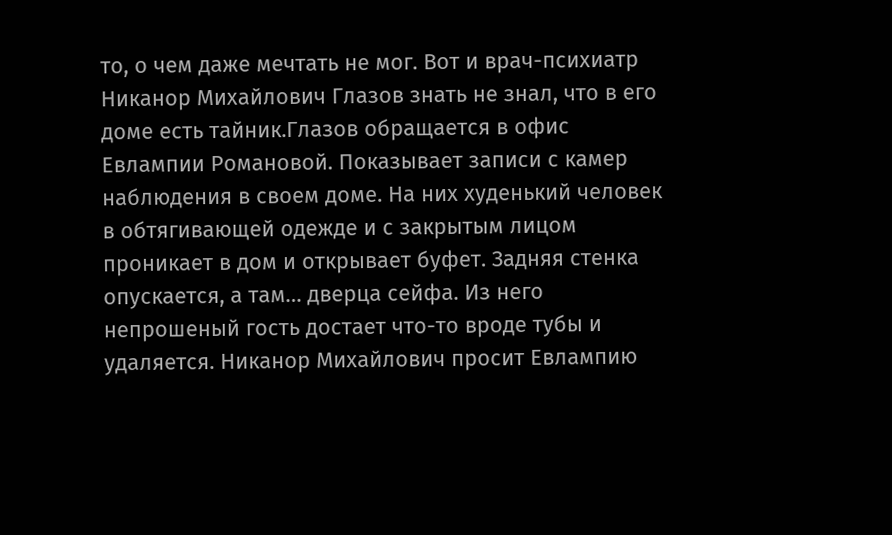то, о чем даже мечтать не мог. Вот и врач-психиатр Никанор Михайлович Глазов знать не знал, что в его доме есть тайник.Глазов обращается в офис Евлампии Романовой. Показывает записи с камер наблюдения в своем доме. На них худенький человек в обтягивающей одежде и с закрытым лицом проникает в дом и открывает буфет. Задняя стенка опускается, а там… дверца сейфа. Из него непрошеный гость достает что-то вроде тубы и удаляется. Никанор Михайлович просит Евлампию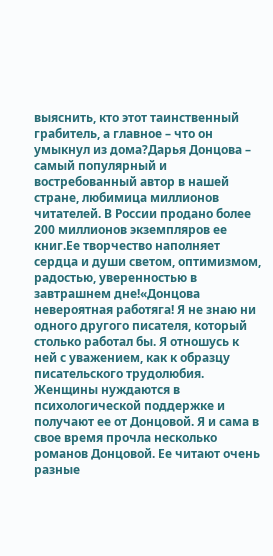выяснить, кто этот таинственный грабитель, а главное – что он умыкнул из дома?Дарья Донцова – самый популярный и востребованный автор в нашей стране, любимица миллионов читателей. В России продано более 200 миллионов экземпляров ее книг.Ее творчество наполняет сердца и души светом, оптимизмом, радостью, уверенностью в завтрашнем дне!«Донцова невероятная работяга! Я не знаю ни одного другого писателя, который столько работал бы. Я отношусь к ней с уважением, как к образцу писательского трудолюбия. Женщины нуждаются в психологической поддержке и получают ее от Донцовой. Я и сама в свое время прочла несколько романов Донцовой. Ее читают очень разные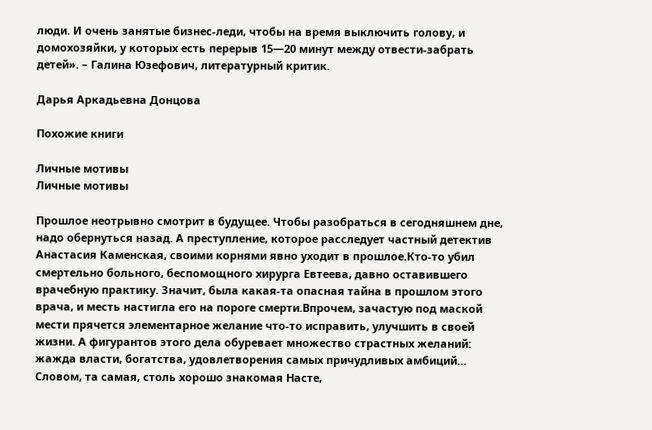люди. И очень занятые бизнес-леди, чтобы на время выключить голову, и домохозяйки, у которых есть перерыв 15—20 минут между отвести-забрать детей». – Галина Юзефович, литературный критик.

Дарья Аркадьевна Донцова

Похожие книги

Личные мотивы
Личные мотивы

Прошлое неотрывно смотрит в будущее. Чтобы разобраться в сегодняшнем дне, надо обернуться назад. А преступление, которое расследует частный детектив Анастасия Каменская, своими корнями явно уходит в прошлое.Кто-то убил смертельно больного, беспомощного хирурга Евтеева, давно оставившего врачебную практику. Значит, была какая-та опасная тайна в прошлом этого врача, и месть настигла его на пороге смерти.Впрочем, зачастую под маской мести прячется элементарное желание что-то исправить, улучшить в своей жизни. А фигурантов этого дела обуревает множество страстных желаний: жажда власти, богатства, удовлетворения самых причудливых амбиций… Словом, та самая, столь хорошо знакомая Насте,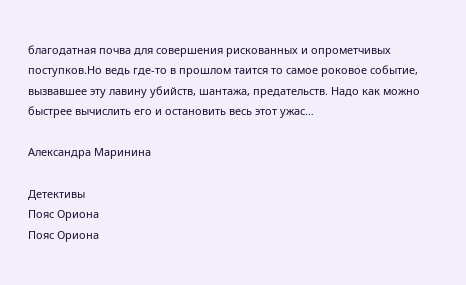благодатная почва для совершения рискованных и опрометчивых поступков.Но ведь где-то в прошлом таится то самое роковое событие, вызвавшее эту лавину убийств, шантажа, предательств. Надо как можно быстрее вычислить его и остановить весь этот ужас…

Александра Маринина

Детективы
Пояс Ориона
Пояс Ориона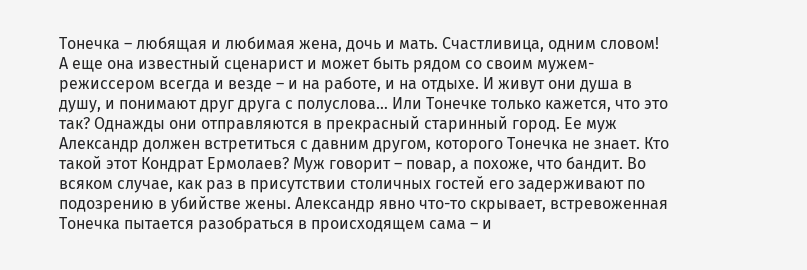Тонечка – любящая и любимая жена, дочь и мать. Счастливица, одним словом! А еще она известный сценарист и может быть рядом со своим мужем-режиссером всегда и везде – и на работе, и на отдыхе. И живут они душа в душу, и понимают друг друга с полуслова… Или Тонечке только кажется, что это так? Однажды они отправляются в прекрасный старинный город. Ее муж Александр должен встретиться с давним другом, которого Тонечка не знает. Кто такой этот Кондрат Ермолаев? Муж говорит – повар, а похоже, что бандит. Во всяком случае, как раз в присутствии столичных гостей его задерживают по подозрению в убийстве жены. Александр явно что-то скрывает, встревоженная Тонечка пытается разобраться в происходящем сама – и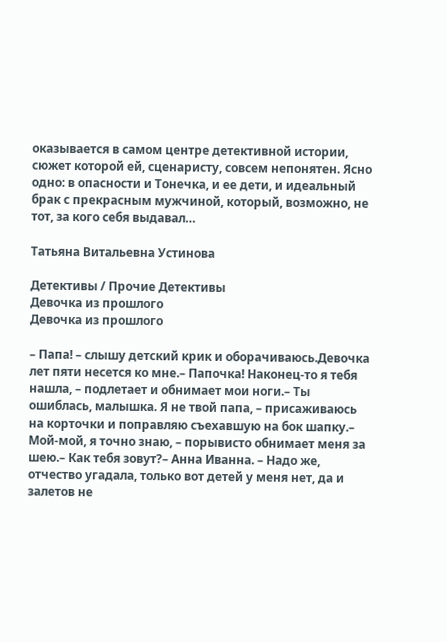оказывается в самом центре детективной истории, сюжет которой ей, сценаристу, совсем непонятен. Ясно одно: в опасности и Тонечка, и ее дети, и идеальный брак с прекрасным мужчиной, который, возможно, не тот, за кого себя выдавал…

Татьяна Витальевна Устинова

Детективы / Прочие Детективы
Девочка из прошлого
Девочка из прошлого

– Папа! – слышу детский крик и оборачиваюсь.Девочка лет пяти несется ко мне.– Папочка! Наконец-то я тебя нашла, – подлетает и обнимает мои ноги.– Ты ошиблась, малышка. Я не твой папа, – присаживаюсь на корточки и поправляю съехавшую на бок шапку.– Мой-мой, я точно знаю, – порывисто обнимает меня за шею.– Как тебя зовут?– Анна Иванна. – Надо же, отчество угадала, только вот детей у меня нет, да и залетов не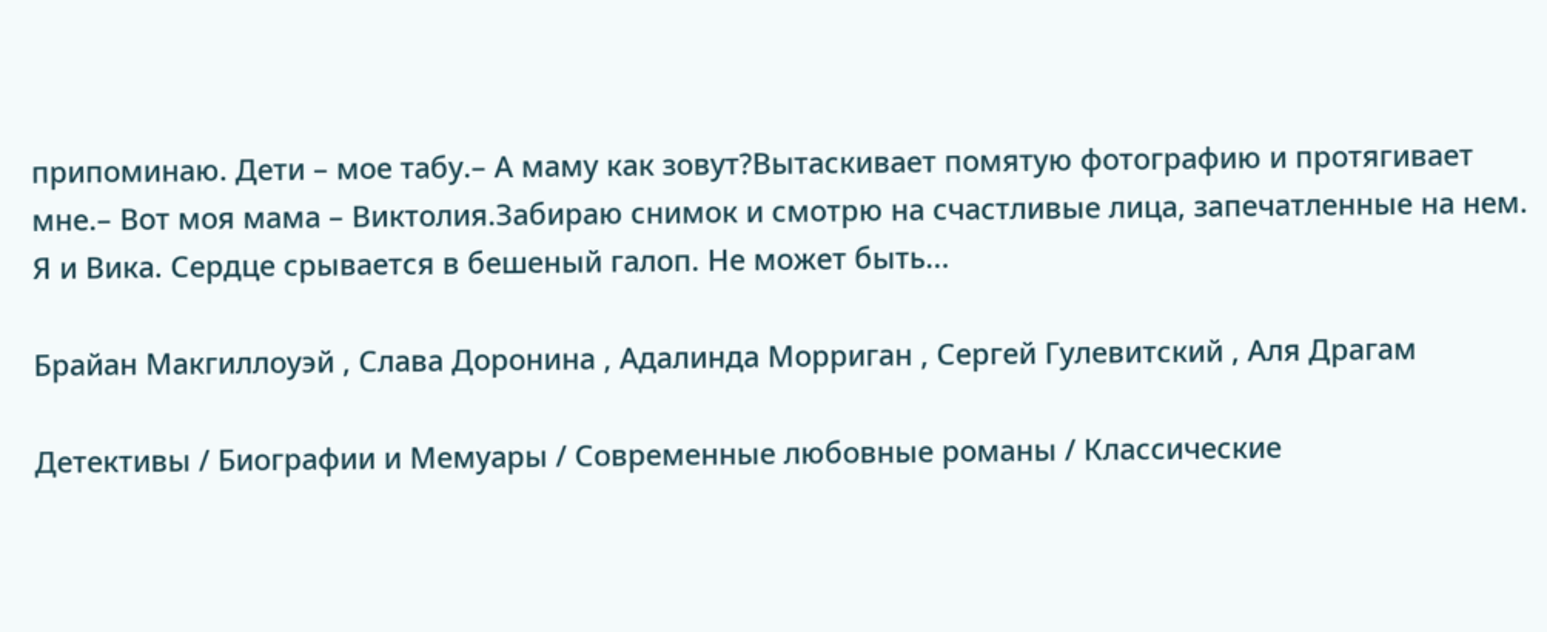припоминаю. Дети – мое табу.– А маму как зовут?Вытаскивает помятую фотографию и протягивает мне.– Вот моя мама – Виктолия.Забираю снимок и смотрю на счастливые лица, запечатленные на нем. Я и Вика. Сердце срывается в бешеный галоп. Не может быть...

Брайан Макгиллоуэй , Слава Доронина , Адалинда Морриган , Сергей Гулевитский , Аля Драгам

Детективы / Биографии и Мемуары / Современные любовные романы / Классические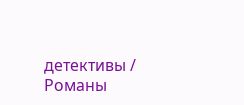детективы / Романы